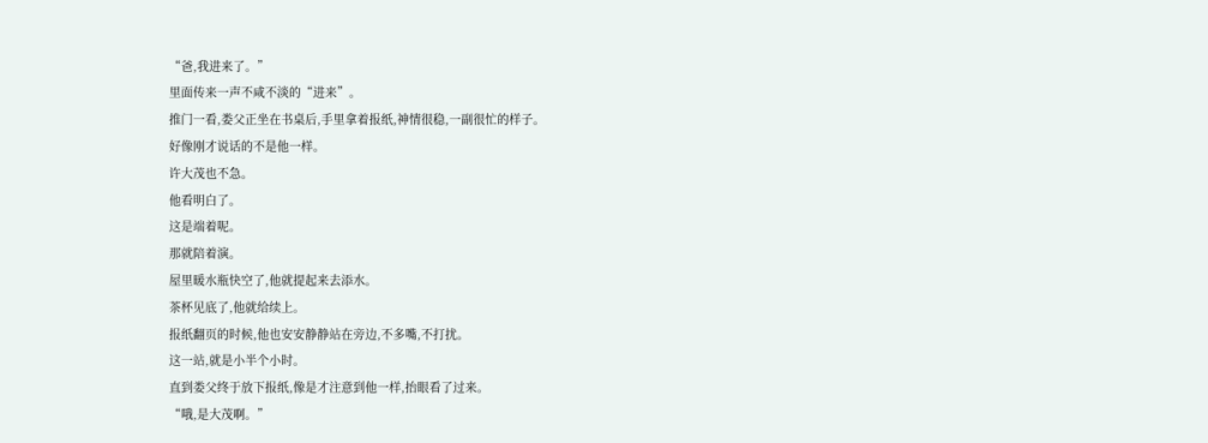“爸,我进来了。”
里面传来一声不咸不淡的“进来”。
推门一看,娄父正坐在书桌后,手里拿着报纸,神情很稳,一副很忙的样子。
好像刚才说话的不是他一样。
许大茂也不急。
他看明白了。
这是端着呢。
那就陪着演。
屋里暖水瓶快空了,他就提起来去添水。
茶杯见底了,他就给续上。
报纸翻页的时候,他也安安静静站在旁边,不多嘴,不打扰。
这一站,就是小半个小时。
直到娄父终于放下报纸,像是才注意到他一样,抬眼看了过来。
“哦,是大茂啊。”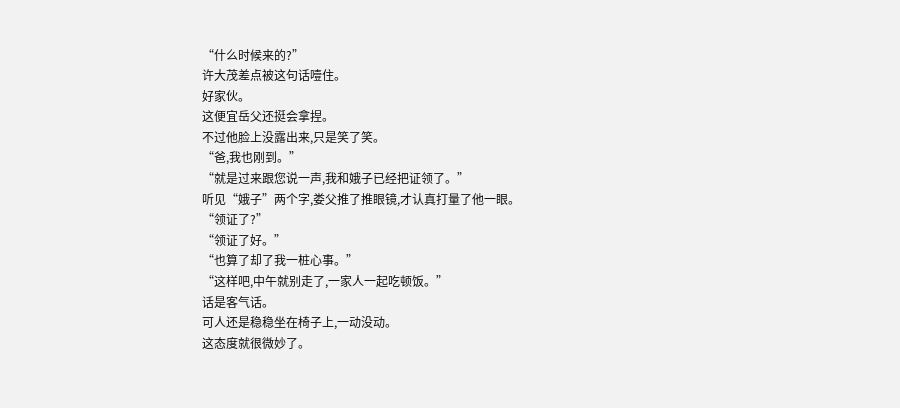“什么时候来的?”
许大茂差点被这句话噎住。
好家伙。
这便宜岳父还挺会拿捏。
不过他脸上没露出来,只是笑了笑。
“爸,我也刚到。”
“就是过来跟您说一声,我和娥子已经把证领了。”
听见“娥子”两个字,娄父推了推眼镜,才认真打量了他一眼。
“领证了?”
“领证了好。”
“也算了却了我一桩心事。”
“这样吧,中午就别走了,一家人一起吃顿饭。”
话是客气话。
可人还是稳稳坐在椅子上,一动没动。
这态度就很微妙了。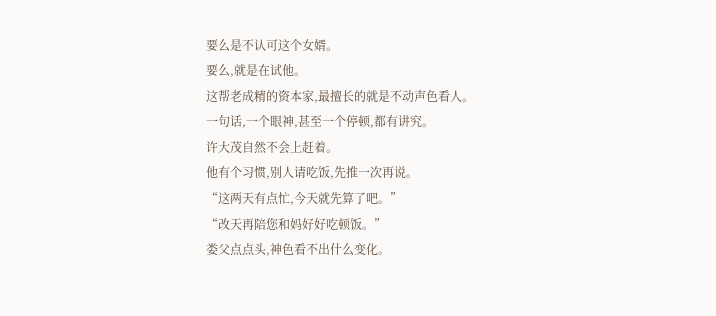要么是不认可这个女婿。
要么,就是在试他。
这帮老成精的资本家,最擅长的就是不动声色看人。
一句话,一个眼神,甚至一个停顿,都有讲究。
许大茂自然不会上赶着。
他有个习惯,别人请吃饭,先推一次再说。
“这两天有点忙,今天就先算了吧。”
“改天再陪您和妈好好吃顿饭。”
娄父点点头,神色看不出什么变化。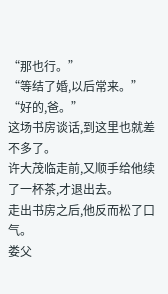“那也行。”
“等结了婚,以后常来。”
“好的,爸。”
这场书房谈话,到这里也就差不多了。
许大茂临走前,又顺手给他续了一杯茶,才退出去。
走出书房之后,他反而松了口气。
娄父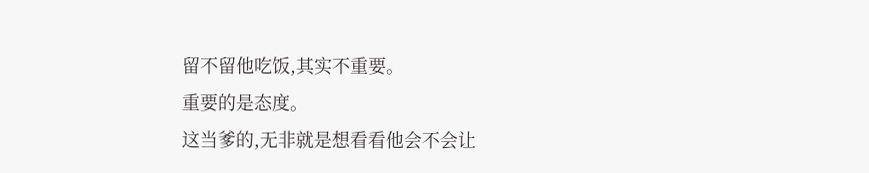留不留他吃饭,其实不重要。
重要的是态度。
这当爹的,无非就是想看看他会不会让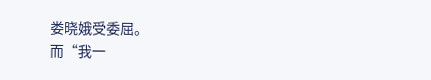娄晓娥受委屈。
而“我一